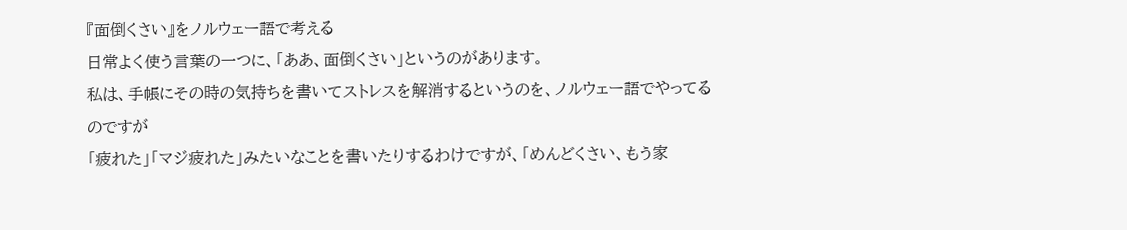『面倒くさい』をノルウェー語で考える
日常よく使う言葉の一つに、「ああ、面倒くさい」というのがあります。
私は、手帳にその時の気持ちを書いてストレスを解消するというのを、ノルウェー語でやってるのですが
「疲れた」「マジ疲れた」みたいなことを書いたりするわけですが、「めんどくさい、もう家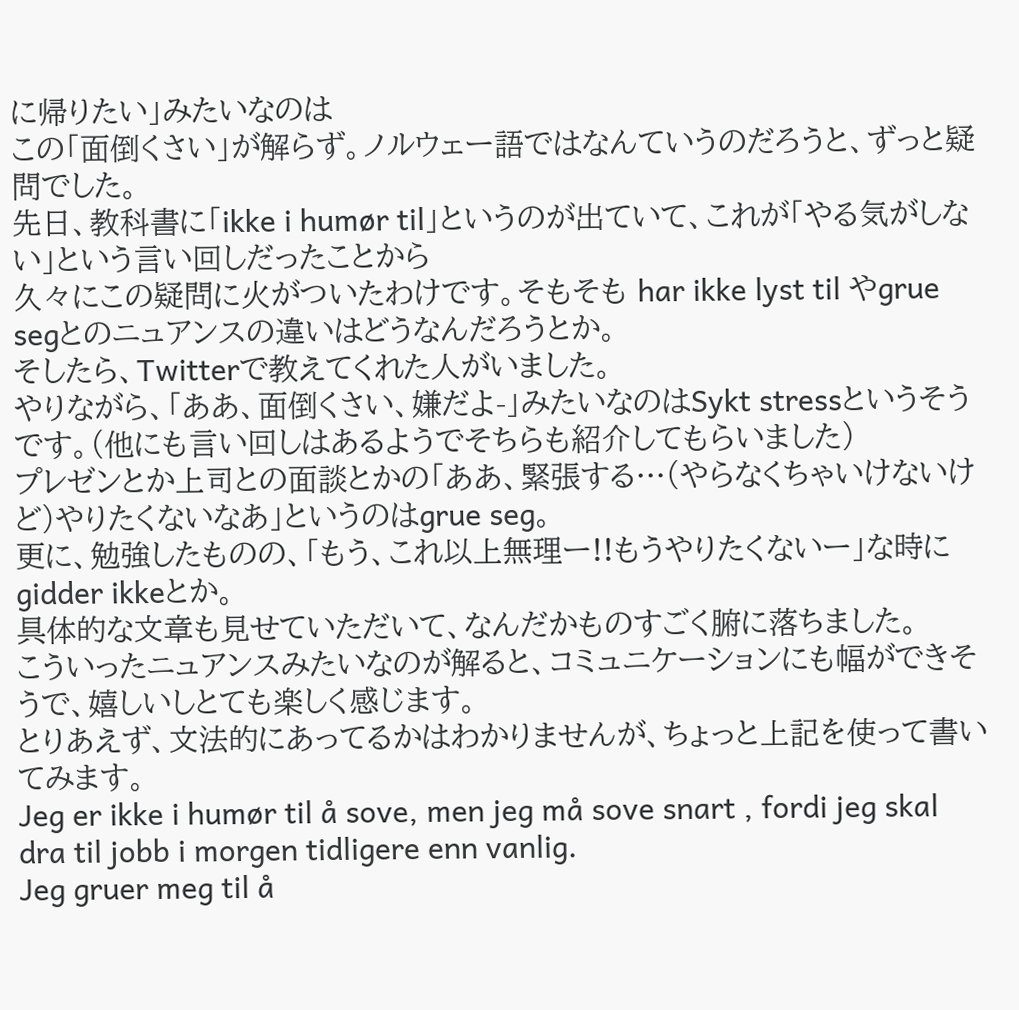に帰りたい」みたいなのは
この「面倒くさい」が解らず。ノルウェー語ではなんていうのだろうと、ずっと疑問でした。
先日、教科書に「ikke i humør til」というのが出ていて、これが「やる気がしない」という言い回しだったことから
久々にこの疑問に火がついたわけです。そもそも har ikke lyst til やgrue segとのニュアンスの違いはどうなんだろうとか。
そしたら、Twitterで教えてくれた人がいました。
やりながら、「ああ、面倒くさい、嫌だよ-」みたいなのはSykt stressというそうです。(他にも言い回しはあるようでそちらも紹介してもらいました)
プレゼンとか上司との面談とかの「ああ、緊張する…(やらなくちゃいけないけど)やりたくないなあ」というのはgrue seg。
更に、勉強したものの、「もう、これ以上無理ー!!もうやりたくないー」な時にgidder ikkeとか。
具体的な文章も見せていただいて、なんだかものすごく腑に落ちました。
こういったニュアンスみたいなのが解ると、コミュニケーションにも幅ができそうで、嬉しいしとても楽しく感じます。
とりあえず、文法的にあってるかはわかりませんが、ちょっと上記を使って書いてみます。
Jeg er ikke i humør til å sove, men jeg må sove snart , fordi jeg skal dra til jobb i morgen tidligere enn vanlig.
Jeg gruer meg til å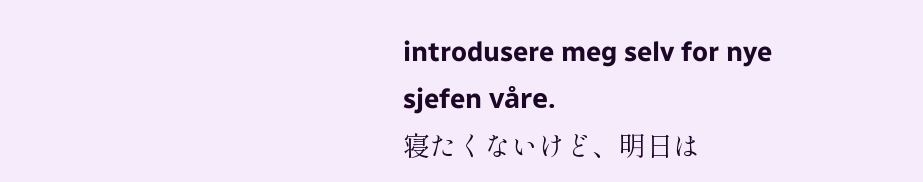introdusere meg selv for nye sjefen våre.
寝たくないけど、明日は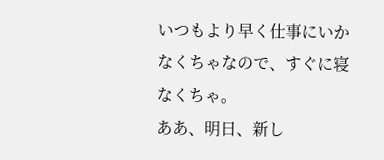いつもより早く仕事にいかなくちゃなので、すぐに寝なくちゃ。
ああ、明日、新し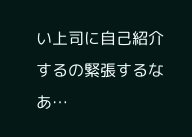い上司に自己紹介するの緊張するなあ…